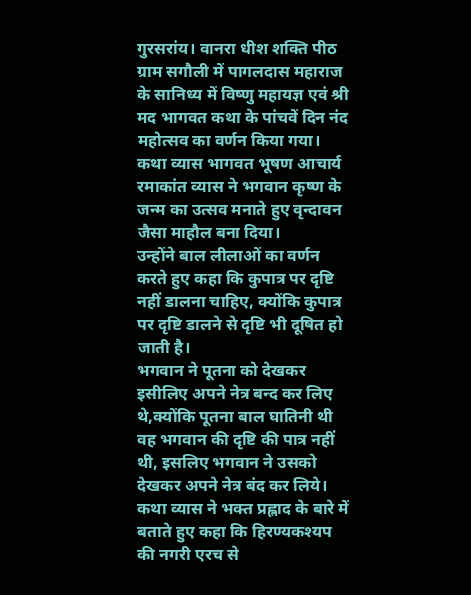गुरसरांय। वानरा धीश शक्ति पीठ ग्राम सगौली में पागलदास महाराज के सानिध्य में विष्णु महायज्ञ एवं श्री मद भागवत कथा के पांचवें दिन नंद महोत्सव का वर्णन किया गया।
कथा व्यास भागवत भूषण आचार्य रमाकांत व्यास ने भगवान कृष्ण के जन्म का उत्सव मनाते हुए वृन्दावन जैसा माहौल बना दिया।
उन्होंने बाल लीलाओं का वर्णन करते हुए कहा कि कुपात्र पर दृष्टि नहीं डालना चाहिए, क्योंकि कुपात्र पर दृष्टि डालने से दृष्टि भी दूषित हो जाती है।
भगवान ने पूतना को देखकर इसीलिए अपने नेत्र बन्द कर लिए थे,क्योंकि पूतना बाल घातिनी थी वह भगवान की दृष्टि की पात्र नहीं थी, इसलिए भगवान ने उसको देखकर अपने नेत्र बंद कर लिये।
कथा व्यास ने भक्त प्रह्लाद के बारे में बताते हुए कहा कि हिरण्यकश्यप की नगरी एरच से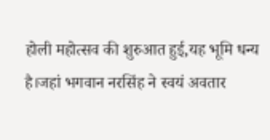होली महोत्सव की शुरुआत हुई,यह भूमि धन्य है।जहां भगवान नरसिंह ने स्वयं अवतार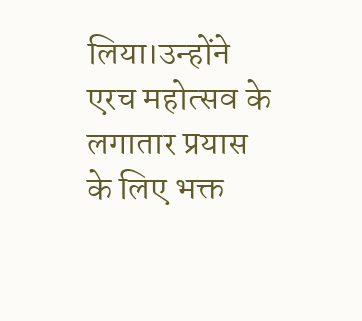लिया।उन्होंने एरच महोत्सव के लगातार प्रयास के लिए भक्त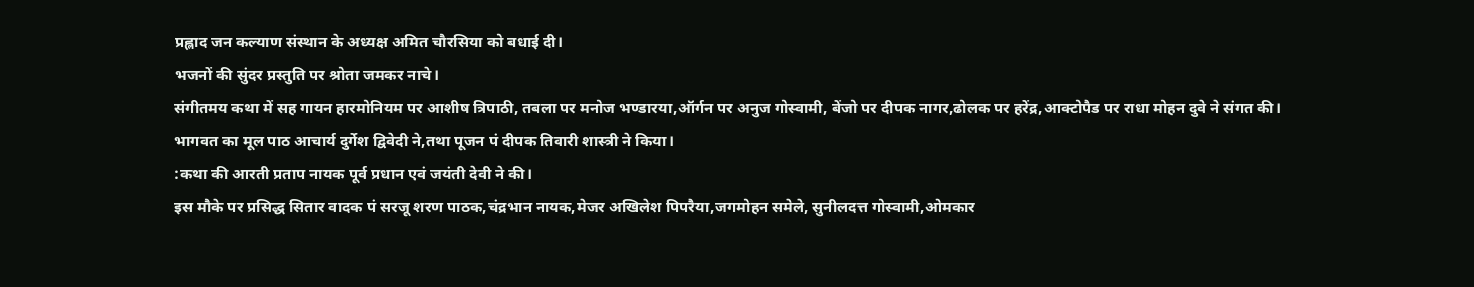प्रह्लाद जन कल्याण संस्थान के अध्यक्ष अमित चौरसिया को बधाई दी।
भजनों की सुंदर प्रस्तुति पर श्रोता जमकर नाचे।
संगीतमय कथा में सह गायन हारमोनियम पर आशीष त्रिपाठी, तबला पर मनोज भण्डारया,ऑर्गन पर अनुज गोस्वामी, बेंजो पर दीपक नागर,ढोलक पर हरेंद्र,आक्टोपैड पर राधा मोहन दुवे ने संगत की।
भागवत का मूल पाठ आचार्य दुर्गेश द्विवेदी ने,तथा पूजन पं दीपक तिवारी शास्त्री ने किया।
:कथा की आरती प्रताप नायक पूर्व प्रधान एवं जयंती देवी ने की।
इस मौके पर प्रसिद्ध सितार वादक पं सरजू शरण पाठक,चंद्रभान नायक,मेजर अखिलेश पिपरैया,जगमोहन समेले, सुनीलदत्त गोस्वामी,ओमकार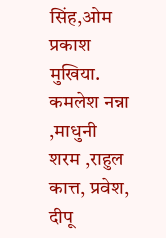सिंह,ओम प्रकाश मुखिया. कमलेश नन्ना ,माधुनी शरम ,राहुल कात्त, प्रवेश, दीपू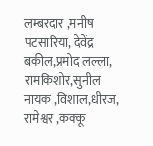लम्बरदार ,मनीष पटसारिया, देवेंद्र बकील,प्रमोद लल्ला, रामकिशोर,सुनील नायक ,विशाल,धीरज, रामेश्वर ,कक्कू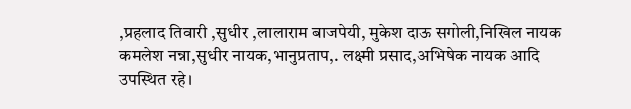,प्रहलाद तिवारी ,सुधीर ,लालाराम बाजपेयी, मुकेश दाऊ सगोली,निखिल नायक
कमलेश नन्ना,सुधीर नायक,भानुप्रताप,. लक्ष्मी प्रसाद,अभिषेक नायक आदि उपस्थित रहे।